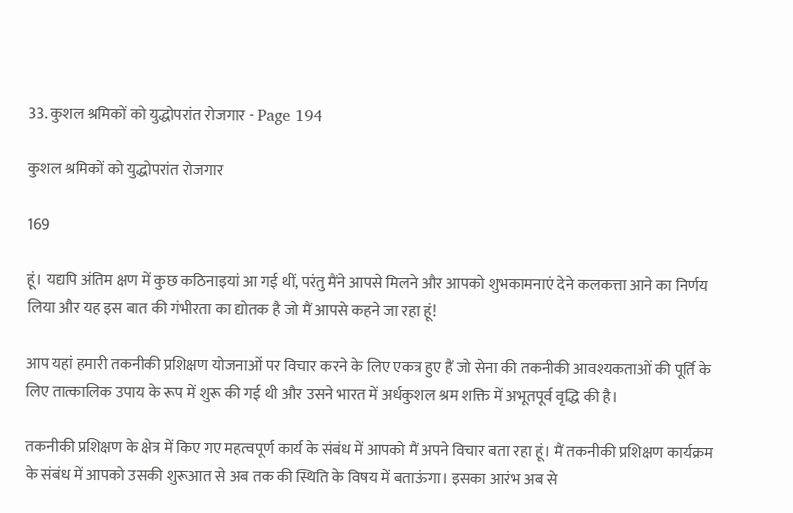33. कुशल श्रमिकों को युद्धोपरांत रोजगार - Page 194

कुशल श्रमिकों को युद्धोपरांत रोजगार

169

हूं। यद्यपि अंतिम क्षण में कुछ कठिनाइयां आ गई थीं, परंतु मैंने आपसे मिलने और आपको शुभकामनाएं देने कलकत्ता आने का निर्णय लिया और यह इस बात की गंभीरता का द्योतक है जो मैं आपसे कहने जा रहा हूं!

आप यहां हमारी तकनीकी प्रशिक्षण योजनाओं पर विचार करने के लिए एकत्र हुए हैं जो सेना की तकनीकी आवश्यकताओं की पूर्ति के लिए तात्कालिक उपाय के रूप में शुरू की गई थी और उसने भारत में अर्धकुशल श्रम शक्ति में अभूतपूर्व वृद्धि की है।

तकनीकी प्रशिक्षण के क्षेत्र में किए गए महत्वपूर्ण कार्य के संबंध में आपको मैं अपने विचार बता रहा हूं। मैं तकनीकी प्रशिक्षण कार्यक्रम के संबंध में आपको उसकी शुरूआत से अब तक की स्थिति के विषय में बताऊंगा। इसका आरंभ अब से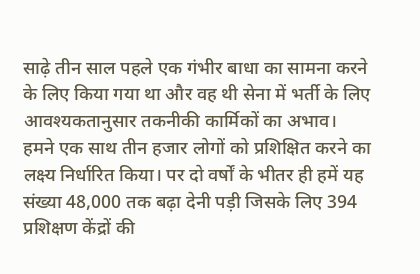साढ़े तीन साल पहले एक गंभीर बाधा का सामना करने के लिए किया गया था और वह थी सेना में भर्ती के लिए आवश्यकतानुसार तकनीकी कार्मिकों का अभाव। हमने एक साथ तीन हजार लोगों को प्रशिक्षित करने का लक्ष्य निर्धारित किया। पर दो वर्षों के भीतर ही हमें यह संख्या 48,000 तक बढ़ा देनी पड़ी जिसके लिए 394 प्रशिक्षण केंद्रों की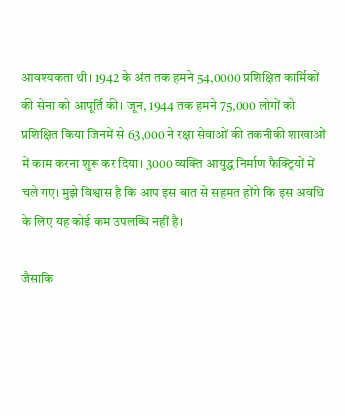आवश्यकता थी। 1942 के अंत तक हमने 54,0000 प्रशिक्षित कार्मिकों की सेना को आपूर्ति की। जून, 1944 तक हमने 75,000 लोगों को प्रशिक्षित किया जिनमें से 63,000 ने रक्षा सेवाओं की तकनीकी शाखाओं में काम करना शुरू कर दिया। 3000 व्यक्ति आयुद्ध निर्माण फैक्ट्रियों में चले गए। मुझे विश्वास है कि आप इस बात से सहमत होंगे कि इस अवधि के लिए यह कोई कम उपलब्धि नहीं है।

जैसाकि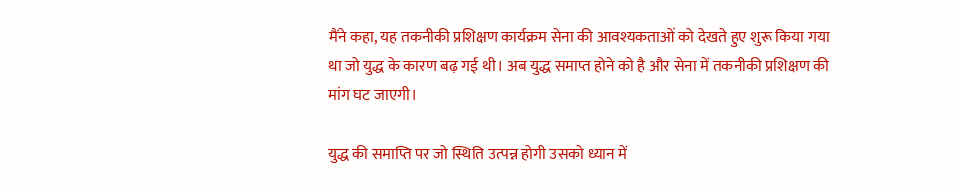मैंने कहा, यह तकनीकी प्रशिक्षण कार्यक्रम सेना की आवश्यकताओं को देखते हुए शुरू किया गया था जो युद्ध के कारण बढ़ गई थी। अब युद्ध समाप्त होने को है और सेना में तकनीकी प्रशिक्षण की मांग घट जाएगी।

युद्ध की समाप्ति पर जो स्थिति उत्पन्न होगी उसको ध्यान में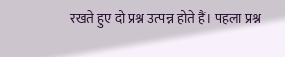रखते हुए दो प्रश्न उत्पन्न होते हैं। पहला प्रश्न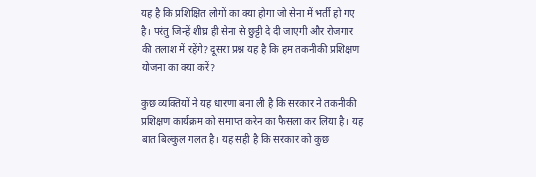यह है कि प्रशिक्षित लोगों का क्या होगा जो सेना में भर्ती हो गए है। परंतु जिन्हें शीघ्र ही सेना से छुट्टी दे दी जाएगी और रोजगार की तलाश में रहेंगे? दूसरा प्रश्न यह है कि हम तकनीकी प्रशिक्षण योजना का क्या करें?

कुछ व्यक्तियों ने यह धारणा बना ली है कि सरकार ने तकनीकी प्रशिक्षण कार्यक्रम को समाप्त करेन का फैसला कर लिया है। यह बात बिल्कुल गलत है। यह सही है कि सरकार को कुछ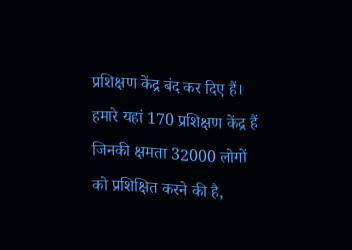प्रशिक्षण केंद्र बंद कर दिए हैं। हमारे यहां 170 प्रशिक्षण केंद्र हैं जिनकी क्षमता 32000 लोगों को प्रशिक्षित करने की है,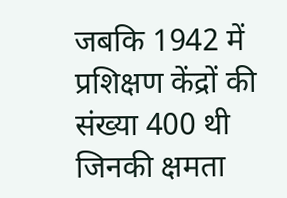जबकि 1942 में प्रशिक्षण केंद्रों की संख्या 400 थी जिनकी क्षमता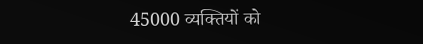45000 व्यक्तियों को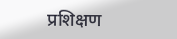प्रशिक्षण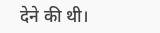देने की थी।